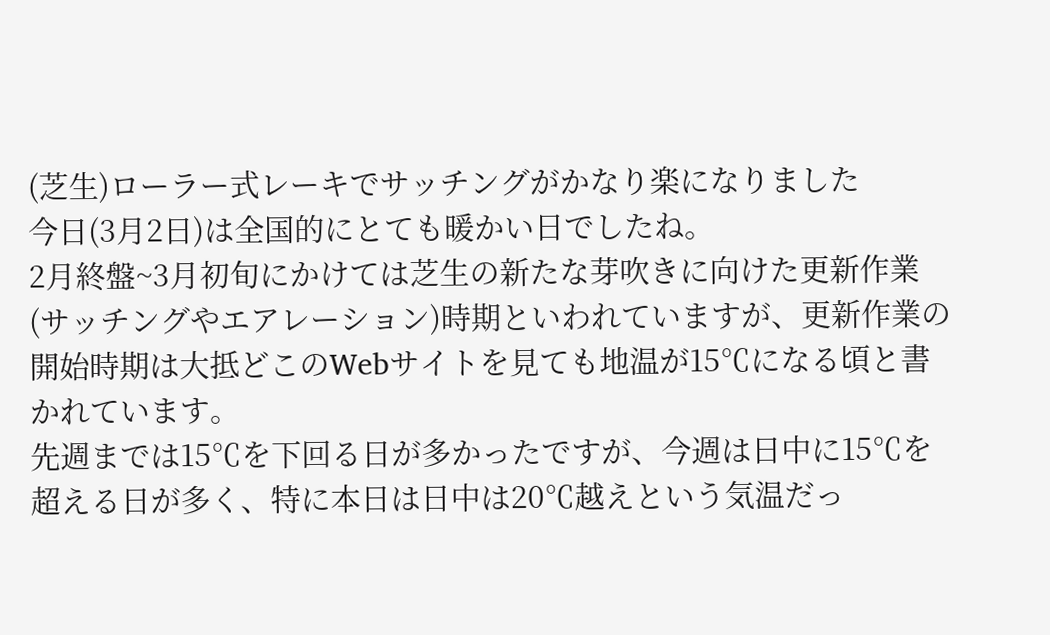(芝生)ローラー式レーキでサッチングがかなり楽になりました
今日(3月2日)は全国的にとても暖かい日でしたね。
2月終盤~3月初旬にかけては芝生の新たな芽吹きに向けた更新作業(サッチングやエアレーション)時期といわれていますが、更新作業の開始時期は大抵どこのWebサイトを見ても地温が15℃になる頃と書かれています。
先週までは15℃を下回る日が多かったですが、今週は日中に15℃を超える日が多く、特に本日は日中は20℃越えという気温だっ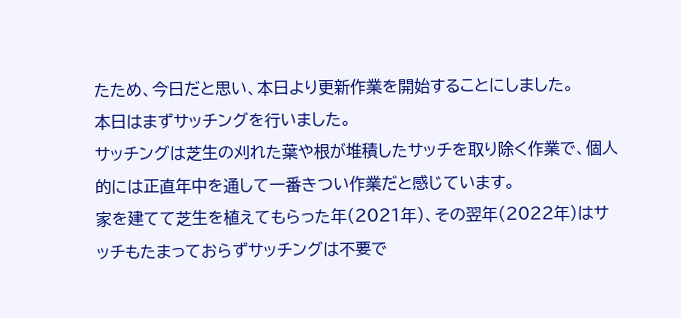たため、今日だと思い、本日より更新作業を開始することにしました。
本日はまずサッチングを行いました。
サッチングは芝生の刈れた葉や根が堆積したサッチを取り除く作業で、個人的には正直年中を通して一番きつい作業だと感じています。
家を建てて芝生を植えてもらった年(2021年)、その翌年(2022年)はサッチもたまっておらずサッチングは不要で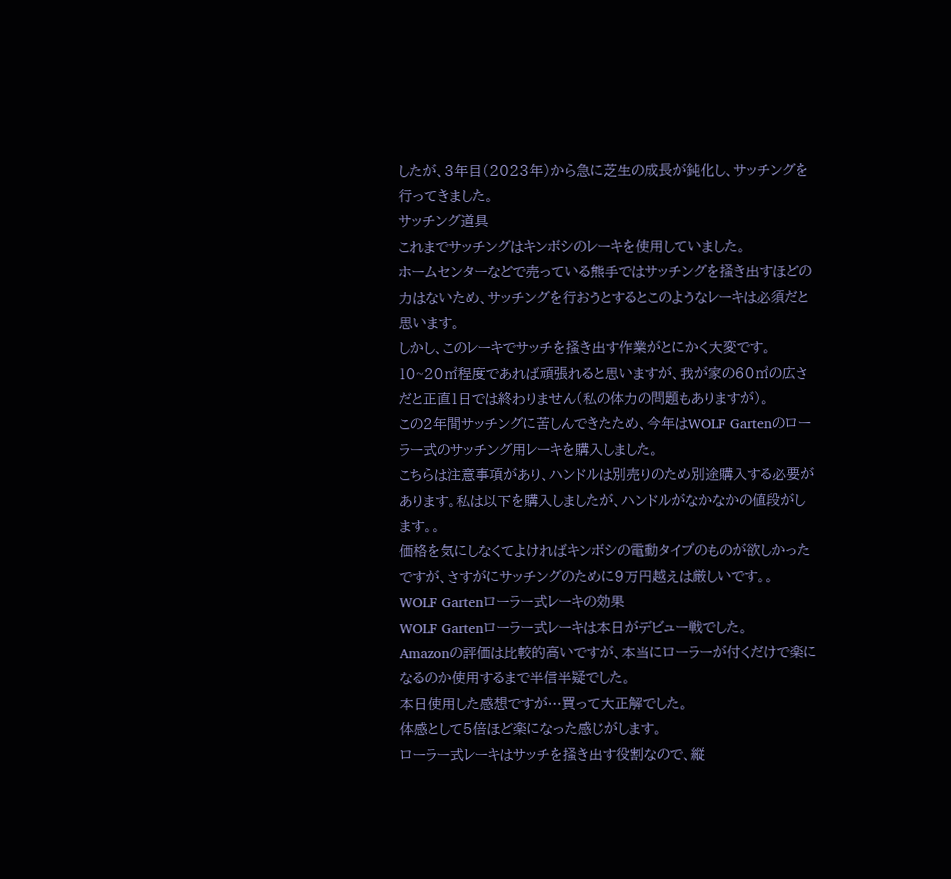したが、3年目(2023年)から急に芝生の成長が鈍化し、サッチングを行ってきました。
サッチング道具
これまでサッチングはキンボシのレーキを使用していました。
ホームセンターなどで売っている熊手ではサッチングを掻き出すほどの力はないため、サッチングを行おうとするとこのようなレーキは必須だと思います。
しかし、このレーキでサッチを掻き出す作業がとにかく大変です。
10~20㎡程度であれば頑張れると思いますが、我が家の60㎡の広さだと正直1日では終わりません(私の体力の問題もありますが)。
この2年間サッチングに苦しんできたため、今年はWOLF Gartenのローラー式のサッチング用レーキを購入しました。
こちらは注意事項があり、ハンドルは別売りのため別途購入する必要があります。私は以下を購入しましたが、ハンドルがなかなかの値段がします。。
価格を気にしなくてよければキンボシの電動タイプのものが欲しかったですが、さすがにサッチングのために9万円越えは厳しいです。。
WOLF Gartenローラー式レーキの効果
WOLF Gartenローラー式レーキは本日がデビュー戦でした。
Amazonの評価は比較的高いですが、本当にローラーが付くだけで楽になるのか使用するまで半信半疑でした。
本日使用した感想ですが…買って大正解でした。
体感として5倍ほど楽になった感じがします。
ローラー式レーキはサッチを掻き出す役割なので、縦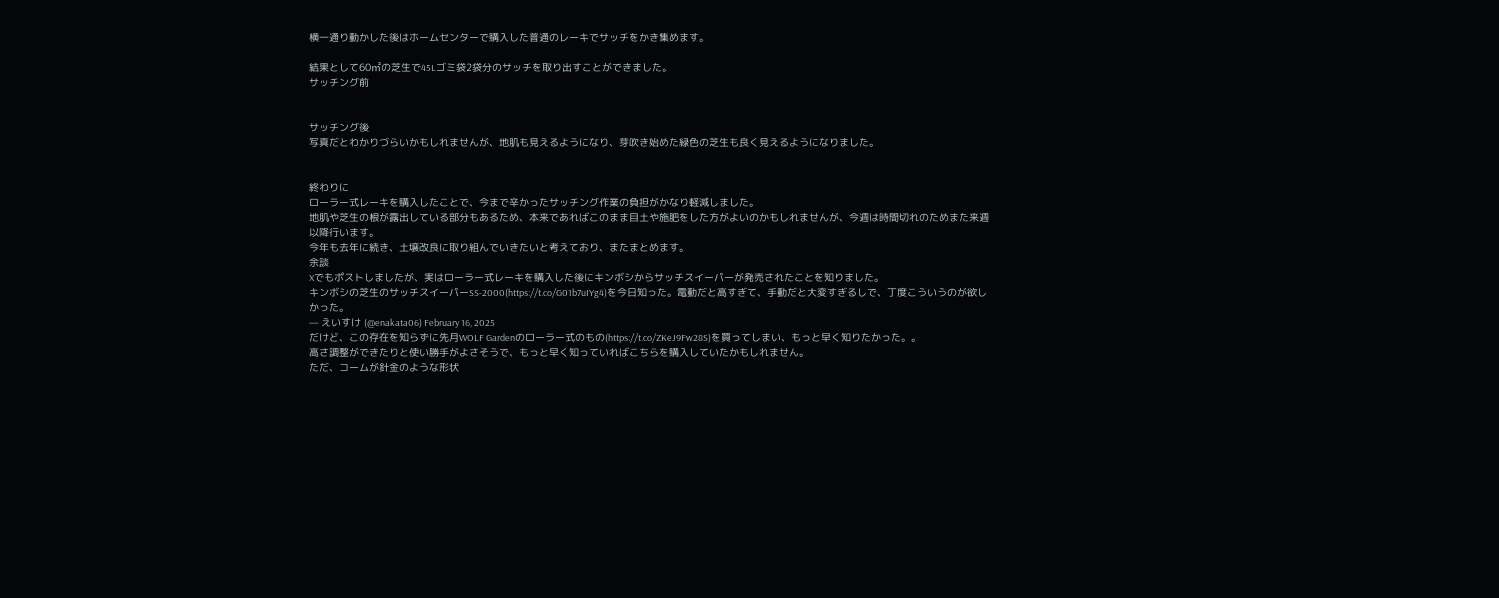横一通り動かした後はホームセンターで購入した普通のレーキでサッチをかき集めます。

結果として60㎡の芝生で45Lゴミ袋2袋分のサッチを取り出すことができました。
サッチング前


サッチング後
写真だとわかりづらいかもしれませんが、地肌も見えるようになり、芽吹き始めた緑色の芝生も良く見えるようになりました。


終わりに
ローラー式レーキを購入したことで、今まで辛かったサッチング作業の負担がかなり軽減しました。
地肌や芝生の根が露出している部分もあるため、本来であればこのまま目土や施肥をした方がよいのかもしれませんが、今週は時間切れのためまた来週以降行います。
今年も去年に続き、土壌改良に取り組んでいきたいと考えており、またまとめます。
余談
Xでもポストしましたが、実はローラー式レーキを購入した後にキンボシからサッチスイーパーが発売されたことを知りました。
キンボシの芝生のサッチスイーパーSS-2000(https://t.co/G01b7uIYg4)を今日知った。電動だと高すぎて、手動だと大変すぎるしで、丁度こういうのが欲しかった。
— えいすけ (@enakata06) February 16, 2025
だけど、この存在を知らずに先月WOLF Gardenのローラー式のもの(https://t.co/ZKeJ9Fw28S)を買ってしまい、もっと早く知りたかった。。
高さ調整ができたりと使い勝手がよさそうで、もっと早く知っていればこちらを購入していたかもしれません。
ただ、コームが針金のような形状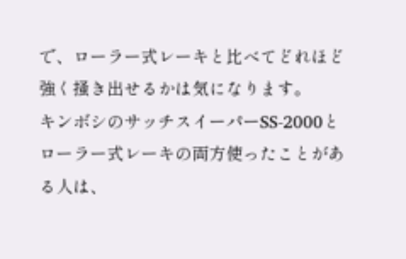で、ローラー式レーキと比べてどれほど強く掻き出せるかは気になります。
キンボシのサッチスイーパーSS-2000とローラー式レーキの両方使ったことがある人は、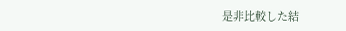是非比較した結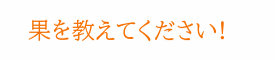果を教えてください!